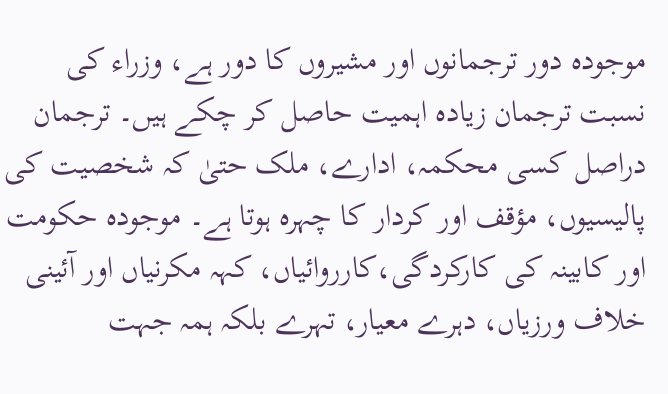موجودہ دور ترجمانوں اور مشیروں کا دور ہے، وزراء کی نسبت ترجمان زیادہ اہمیت حاصل کر چکے ہیں۔ ترجمان دراصل کسی محکمہ، ادارے، ملک حتیٰ کہ شخصیت کی پالیسیوں، مؤقف اور کردار کا چہرہ ہوتا ہے۔ موجودہ حکومت اور کابینہ کی کارکردگی،کارروائیاں، کہہ مکرنیاں اور آئینی خلاف ورزیاں، دہرے معیار، تہرے بلکہ ہمہ جہت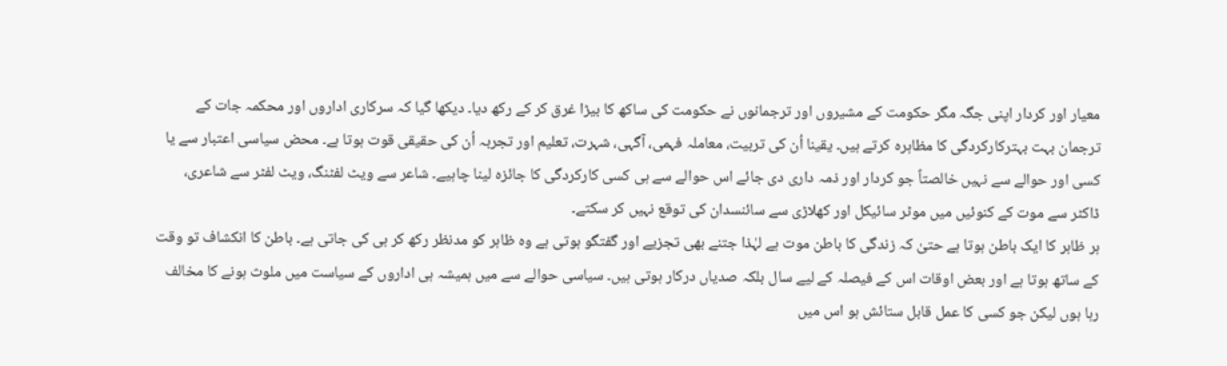معیار اور کردار اپنی جگہ مگر حکومت کے مشیروں اور ترجمانوں نے حکومت کی ساکھ کا بیڑا غرق کر کے رکھ دیا۔ دیکھا گیا کہ سرکاری اداروں اور محکمہ جات کے ترجمان بہت بہترکارکردگی کا مظاہرہ کرتے ہیں۔ یقینا اُن کی تربیت، معاملہ فہمی، آگہی، شہرت، تعلیم اور تجربہ اُن کی حقیقی قوت ہوتا ہے۔ محض سیاسی اعتبار سے یا کسی اور حوالے سے نہیں خالصتاً جو کردار اور ذمہ داری دی جائے اس حوالے سے ہی کسی کارکردگی کا جائزہ لینا چاہیے۔ شاعر سے ویٹ لفٹنگ، ویٹ لفٹر سے شاعری، ڈاکٹر سے موت کے کنوئیں میں موٹر سائیکل اور کھلاڑی سے سائنسدان کی توقع نہیں کر سکتے۔
ہر ظاہر کا ایک باطن ہوتا ہے حتیٰ کہ زندگی کا باطن موت ہے لہٰذا جتنے بھی تجزیے اور گفتگو ہوتی ہے وہ ظاہر کو مدنظر رکھ کر ہی کی جاتی ہے۔ باطن کا انکشاف تو وقت کے ساتھ ہوتا ہے اور بعض اوقات اس کے فیصلہ کے لیے سال بلکہ صدیاں درکار ہوتی ہیں۔ سیاسی حوالے سے میں ہمیشہ ہی اداروں کے سیاست میں ملوث ہونے کا مخالف رہا ہوں لیکن جو کسی کا عمل قابل ستائش ہو اس میں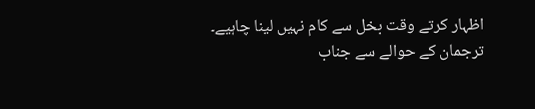اظہار کرتے وقت بخل سے کام نہیں لینا چاہیے۔
ترجمان کے حوالے سے جناب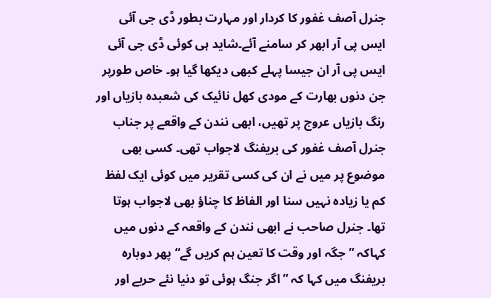جنرل آصف غفور کا کردار اور مہارت بطور ڈی جی آئی ایس پی آر ابھر کر سامنے آئے۔شاید ہی کوئی ڈی جی آئی ایس پی آر ان جیسا پہلے کبھی دیکھا گیا ہو۔ خاص طورپر جن دنوں بھارت کے مودی کھل نائیک کی شعبدہ بازیاں اور رنگ بازیاں عروج پر تھیں، ابھی نندن کے واقعے پر جناب جنرل آصف غفور کی بریفنگ لاجواب تھی۔ کسی بھی موضوع پر میں نے ان کی کسی تقریر میں کوئی ایک لفظ کم یا زیادہ نہیں سنا اور الفاظ کا چناؤ بھی لاجواب ہوتا تھا۔ جنرل صاحب نے ابھی نندن کے واقعہ کے دنوں میں کہاکہ ”جگہ اور وقت کا تعین ہم کریں گے“ پھر دوبارہ بریفنگ میں کہا کہ ”اگر جنگ ہوئی تو دنیا نئے حربے اور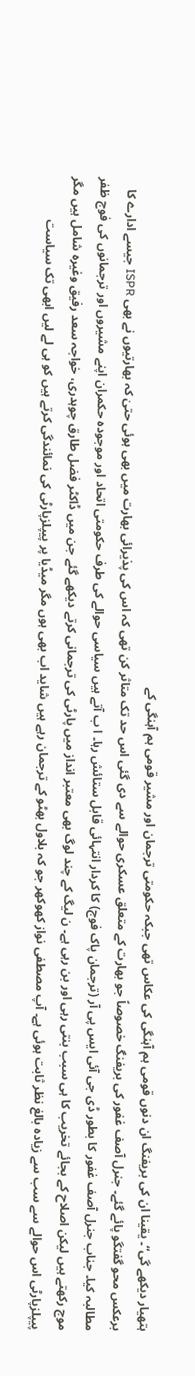ہتھیار دیکھے گی“۔ یقینا ان کی بریفنگ ان دنوں قومی ہم آہنگی کی عکاس تھی جبکہ حکومتی ترجمان اور مشیر قومی ہم آہنگی کے
برعکس محو گفتگو پائے گئے۔ جنرل آصف غفور کی بریفنگ خصوصاً جو بھارت کے متعلق عسکری حوالے سے دی گئی اس حد تک متاثر کن تھی کہ اس کی پذیرائی بھارت میں بھی ہوئی حتیٰ کہ بھارتیوں نے بھی ISPR جیسے ادارے کا مطالبہ کیا۔ جناب جنرل آصف غفور کا بطور ڈی جی آئی ایس پی آر (ترجمان پاک فوج) کا کردار انتہائی قابل ستائش رہا۔ ا ب آتے ہیں سیاسی حوالے کی طرف حکومتی اتحاد اور موجودہ حکمران اپنے مشیروں اور ترجمانوں کی فوج ظفر موج رکھتے ہیں لیکن اصلاح کے بجائے تخریب کا ہی سبب بنتی رہی اور بن رہی ہے۔ ن لیگ کے چند لوگ بھی معتبر انداز میں پارٹی کی ترجمانی کرتے دیکھے گئے جن میں ڈاکٹر فضل طارق چوہدری، خواجہ سعد رفیق وغیرہ شامل ہیں مگر پیپلزپارٹی اس حوالے سے سب سے زیادہ بالغ نظر ثابت ہوئی ہے۔ آپ مصطفی نواز کھوکھر جو کہ بلاول بھٹو کے ترجمان رہے ہیں شاید اب بھی ہوں مگر میڈیا پر پیپلزپارٹی کی نمائندگی کرتے ہیں کو ہی لے لیں ابھی تک سیاست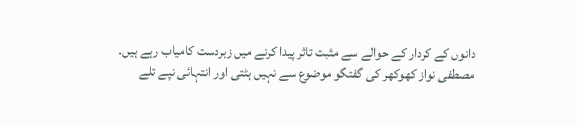دانوں کے کردار کے حوالے سے مثبت تاثر پیدا کرنے میں زبردست کامیاب رہے ہیں۔
مصطفی نواز کھوکھر کی گفتگو موضوع سے نہیں ہٹتی اور انتہائی نپے تلے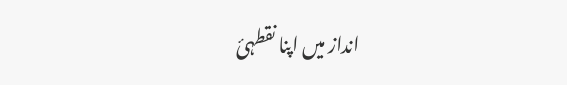انداز میں اپنا نقطہئ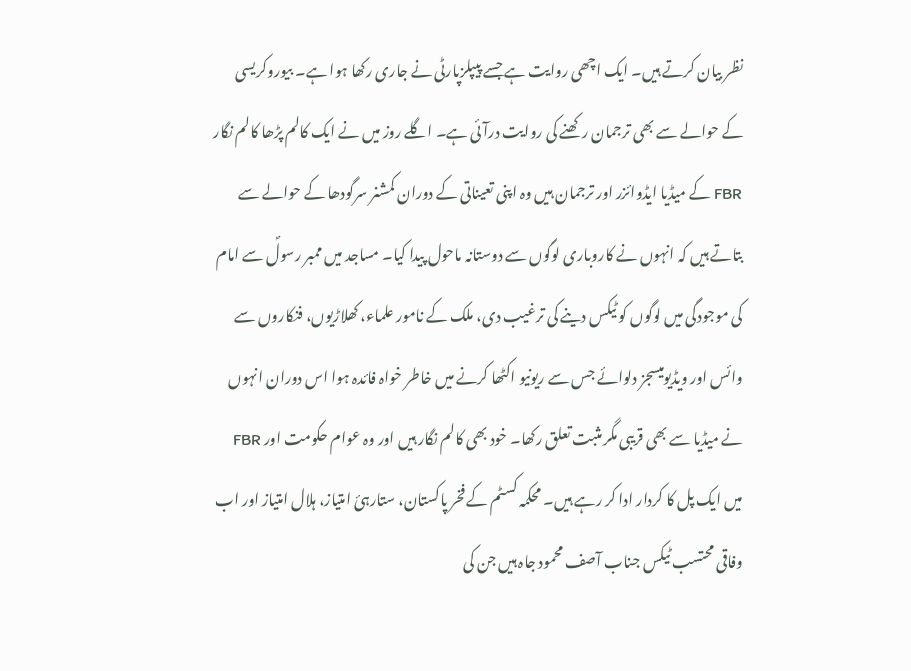نظر بیان کرتے ہیں۔ ایک اچھی روایت ہے جسے پیپلزپارٹی نے جاری رکھا ہوا ہے۔ بیوروکریسی کے حوالے سے بھی ترجمان رکھنے کی روایت درآئی ہے۔ اگلے روز میں نے ایک کالم پڑھا کالم نگار FBR کے میڈیا ایڈوائزر اور ترجمان ہیں وہ اپنی تعیناتی کے دوران کمشنر سرگودھا کے حوالے سے بتاتے ہیں کہ انہوں نے کاروباری لوگوں سے دوستانہ ماحول پیدا کیا۔ مساجد میں ممبر رسولؐ سے امام کی موجودگی میں لوگوں کو ٹیکس دینے کی ترغیب دی، ملک کے نامور علماء، کھلاڑیوں، فنکاروں سے وائس اور ویڈیومیسجز دلوائے جس سے ریونیو اکٹھا کرنے میں خاطر خواہ فائدہ ہوا اس دوران انہوں نے میڈیا سے بھی قریبی مگر مثبت تعلق رکھا۔ خود بھی کالم نگار ہیں اور وہ عوام حکومت اور FBR میں ایک پل کا کردار ادا کر رہے ہیں۔ محکمہ کسٹم کے فخر پاکستان، ستارہئ امتیاز، ہلال امتیاز اور اب وفاقی محتسب ٹیکس جناب آصف محمود جاہ ہیں جن کی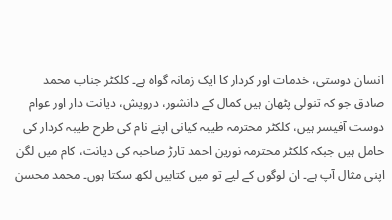انسان دوستی، خدمات اور کردار کا ایک زمانہ گواہ ہے۔ کلکٹر جناب محمد صادق جو کہ تنولی پٹھان ہیں کمال کے دانشور، درویش، دیانت دار اور عوام دوست آفیسر ہیں، کلکٹر محترمہ طیبہ کیانی اپنے نام کی طرح طیبہ کردار کی حامل ہیں جبکہ کلکٹر محترمہ نورین احمد تارڑ صاحبہ کی دیانت، کام میں لگن اپنی مثال آپ ہے۔ ان لوگوں کے لیے تو میں کتابیں لکھ سکتا ہوں۔ محمد محسن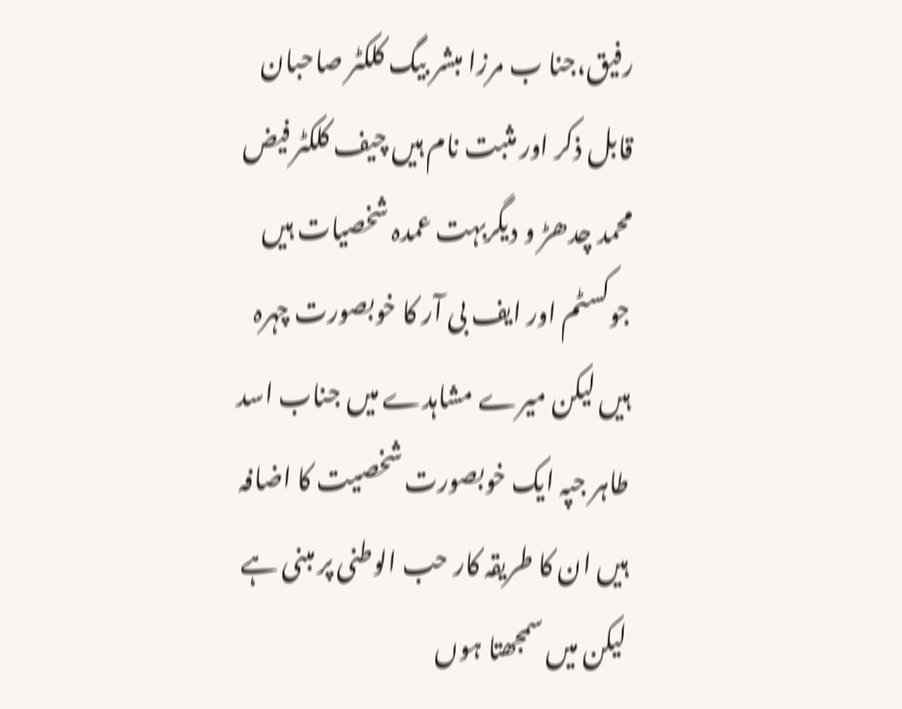رفیق،جنا ب مرزا مبشر بیگ کلکٹر صاحبان قابل ذکر اور مثبت نام ہیں چیف کلکٹر فیض محمد چدھڑ و دیگربہت عمدہ شخصیات ہیں جوکسٹم اور ایف بی آر کا خوبصورت چہرہ ہیں لیکن میرے مشاہدے میں جناب اسد طاہر جپہ ایک خوبصورت شخصیت کا اضافہ ہیں ان کا طریقہ کار حب الوطنی پر مبنی ہے لیکن میں سمجھتا ہوں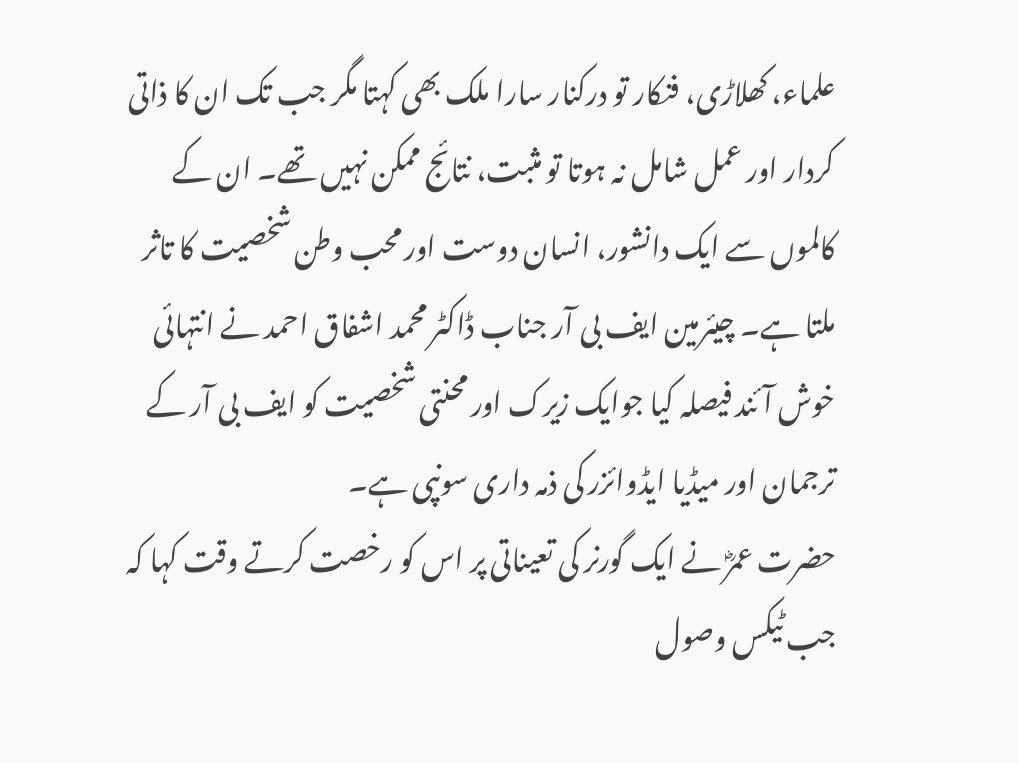علماء، کھلاڑی، فنکار تو درکنار سارا ملک بھی کہتا مگر جب تک ان کا ذاتی کردار اور عمل شامل نہ ہوتا تو مثبت، نتائج ممکن نہیں تھے۔ ان کے کالموں سے ایک دانشور، انسان دوست اور محب وطن شخصیت کا تاثر ملتا ہے۔ چیئرمین ایف بی آر جناب ڈاکٹر محمد اشفاق احمد نے انتہائی خوش آئند فیصلہ کیا جوایک زیرک اور محنتی شخصیت کو ایف بی آر کے ترجمان اور میڈیا ایڈوائزر کی ذمہ داری سونپی ہے۔
حضرت عمرؓ نے ایک گورنر کی تعیناتی پر اس کو رخصت کرتے وقت کہا کہ جب ٹیکس وصول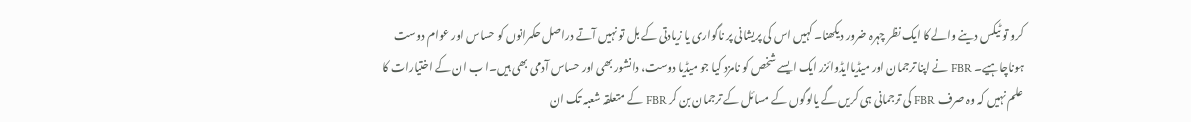کرو تو ٹیکس دینے والے کا ایک نظر چہرہ ضرور دیکھنا۔ کہیں اس کی پریشانی پر ناگواری یا زیادتی کے بل تو نہیں آتے دراصل حکمرانوں کو حساس اور عوام دوست ہوناچاہیے۔ FBR نے اپنا ترجمان اور میڈیاایڈوائزر ایک ایسے شخص کو نامزد کیا جو میڈیا دوست، دانشور بھی اور حساس آدمی بھی ہیں۔ا ب ان کے اختیارات کا علم نہیں کہ وہ صرف FBR کی ترجمانی ہی کریں گے یالوگوں کے مسائل کے ترجمان بن کر FBR کے متعلقہ شعبہ تک ان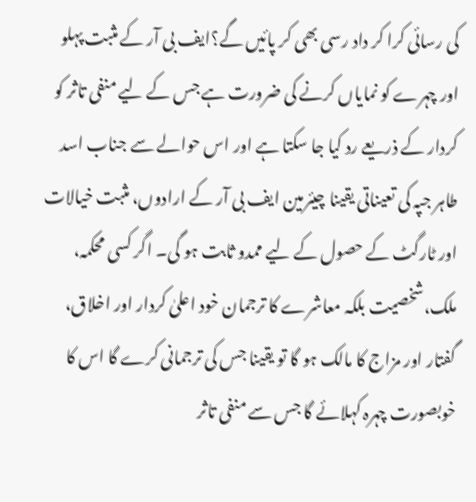کی رسائی کرا کر داد رسی بھی کر پائیں گے؟ایف بی آر کے مثبت پہلو اور چہرے کو نمایاں کرنے کی ضرورت ہے جس کے لیے منفی تاثر کو کردار کے ذریعے رد کیا جا سکتا ہے اور اس حوالے سے جناب اسد طاہر جپہ کی تعیناتی یقینا چیئرمین ایف بی آر کے ارادوں، مثبت خیالات اور ٹارگٹ کے حصول کے لیے ممدو ثابت ہو گی۔ اگر کسی محکمہ، ملک،شخصیت بلکہ معاشرے کا ترجمان خود اعلیٰ کردار اور اخلاق، گفتار اور مزاج کا مالک ہو گا تو یقینا جس کی ترجمانی کرے گا اس کا خوبصورت چہرہ کہلائے گا جس سے منفی تاثر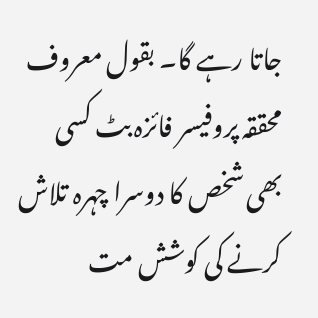جاتا رہے گا۔ بقول معروف محققہ پروفیسر فائزہ بٹ کسی بھی شخص کا دوسرا چہرہ تلاش کرنے کی کوشش مت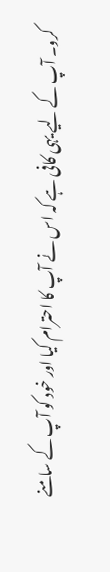کرو۔ آپ کے لیے یہی کافی ہے کہ اس نے آپ کا احترام کیا اور خود کو آپ کے سامنے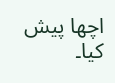اچھا پیش کیا۔